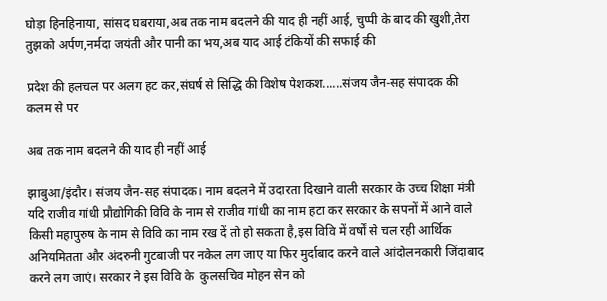घोड़ा हिनहिनाया, सांसद घबराया,अब तक नाम बदलने की याद ही नहीं आई, चुप्पी के बाद की खुशी,तेरा तुझको अर्पण,नर्मदा जयंती और पानी का भय,अब याद आई टंकियों की सफाई की

प्रदेश की हलचल पर अलग हट कर,संघर्ष से सिद्धि की विशेष पेशकश......संजय जैन-सह संपादक की कलम से पर

अब तक नाम बदलने की याद ही नहीं आई

झाबुआ/इंदौर। संजय जैन-सह संपादक। नाम बदलने में उदारता दिखाने वाली सरकार के उच्च शिक्षा मंत्री यदि राजीव गांधी प्रौद्योगिकी विवि के नाम से राजीव गांधी का नाम हटा कर सरकार के सपनों में आने वाले किसी महापुरुष के नाम से विवि का नाम रख दें तो हो सकता है,इस विवि में वर्षों से चल रही आर्थिक अनियमितता और अंदरुनी गुटबाजी पर नकेल लग जाए या फिर मुर्दाबाद करने वाले आंदोलनकारी जिंदाबाद करने लग जाएं। सरकार ने इस विवि के  कुलसचिव मोहन सेन को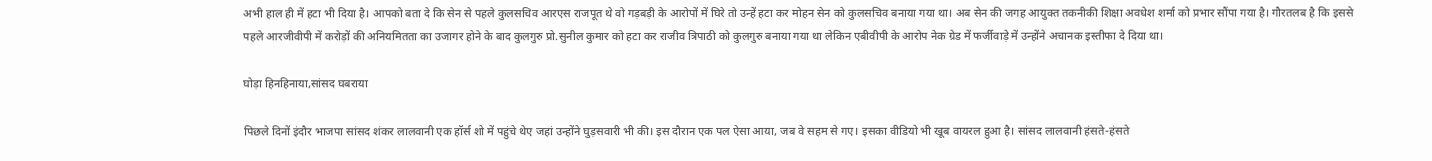अभी हाल ही में हटा भी दिया है। आपको बता दे कि सेन से पहले कुलसचिव आरएस राजपूत थे वो गड़बड़ी के आरोपों में घिरे तो उन्हें हटा कर मोहन सेन को कुलसचिव बनाया गया था। अब सेन की जगह आयुक्त तकनीकी शिक्षा अवधेश शर्मा को प्रभार सौंपा गया है। गौरतलब है कि इससे पहले आरजीवीपी में करोड़ों की अनियमितता का उजागर होने के बाद कुलगुरु प्रो.सुनील कुमार को हटा कर राजीव त्रिपाठी को कुलगुरु बनाया गया था लेकिन एबीवीपी के आरोप नेक ग्रेड में फर्जीवाड़े में उन्होंने अचानक इस्तीफा दे दिया था।

घोड़ा हिनहिनाया,सांसद घबराया

पिछले दिनों इंदौर भाजपा सांसद शंकर लालवानी एक हॉर्स शो में पहुंचे थेए जहां उन्होंने घुड़सवारी भी की। इस दौरान एक पल ऐसा आया, जब वे सहम से गए। इसका वीडियो भी खूब वायरल हुआ है। सांसद लालवानी हंसते-हंसते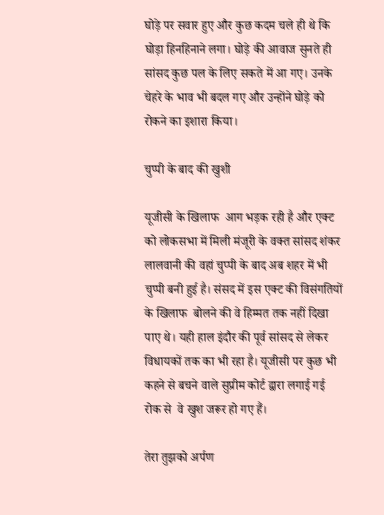घोड़े पर सवार हुए और कुछ कदम चले ही थे कि घोड़ा हिनहिनाने लगा। घोड़े की आवाज सुनते ही सांसद कुछ पल के लिए सकते में आ गए। उनके चेहरे के भाव भी बदल गए और उन्होंने घोड़े को रोकने का इशारा किया।

चुप्पी के बाद की खुशी

यूजीसी के खिलाफ  आग भड़क रही है और एक्ट को लोकसभा में मिली मंजूरी के वक्त सांसद शंकर लालवानी की वहां चुप्पी के बाद अब शहर में भी चुप्पी बनी हुई है। संसद में इस एक्ट की विसंगतियों के खिलाफ  बोलने की वे हिम्मत तक नहीं दिखा पाए थे। यही हाल इंदौर की पूर्व सांसद से लेकर विधायकों तक का भी रहा है। यूजीसी पर कुछ भी कहने से बचने वाले सुप्रीम कोर्ट द्वारा लगाई गई रोक से  वे खुश जरूर हो गए हैं।

तेरा तुझको अर्पण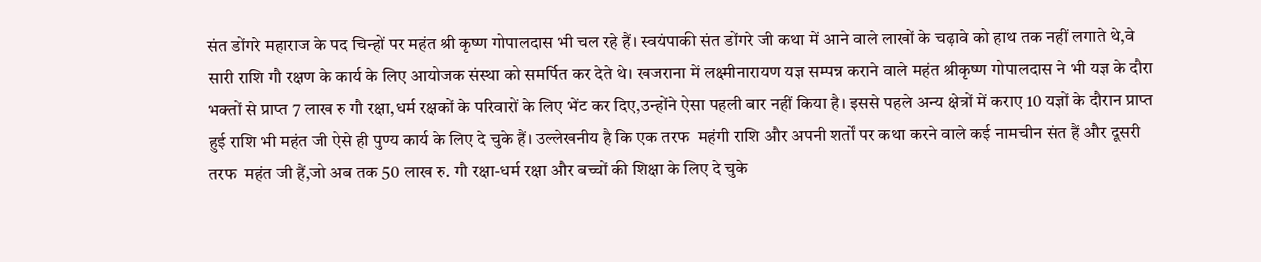संत डोंगरे महाराज के पद चिन्हों पर महंत श्री कृष्ण गोपालदास भी चल रहे हैं। स्वयंपाकी संत डोंगरे जी कथा में आने वाले लाखों के चढ़ावे को हाथ तक नहीं लगाते थे,वे सारी राशि गौ रक्षण के कार्य के लिए आयोजक संस्था को समर्पित कर देते थे। खजराना में लक्ष्मीनारायण यज्ञ सम्पन्न कराने वाले महंत श्रीकृष्ण गोपालदास ने भी यज्ञ के दौरा भक्तों से प्राप्त 7 लाख रु गौ रक्षा,धर्म रक्षकों के परिवारों के लिए भेंट कर दिए,उन्होंने ऐसा पहली बार नहीं किया है। इससे पहले अन्य क्षेत्रों में कराए 10 यज्ञों के दौरान प्राप्त हुई राशि भी महंत जी ऐसे ही पुण्य कार्य के लिए दे चुके हैं। उल्लेखनीय है कि एक तरफ  महंगी राशि और अपनी शर्तों पर कथा करने वाले कई नामचीन संत हैं और दूसरी तरफ  महंत जी हैं,जो अब तक 50 लाख रु. गौ रक्षा-धर्म रक्षा और बच्चों की शिक्षा के लिए दे चुके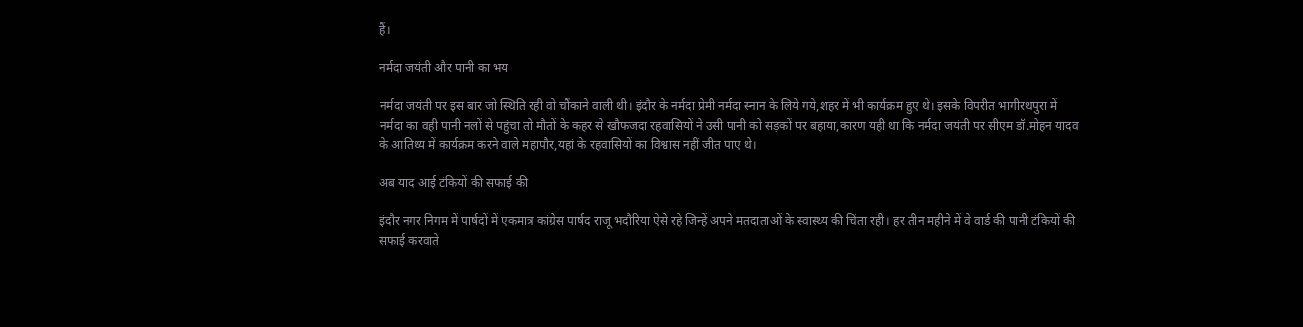हैं।

नर्मदा जयंती और पानी का भय

नर्मदा जयंती पर इस बार जो स्थिति रही वो चौंकाने वाली थी। इंदौर के नर्मदा प्रेमी नर्मदा स्नान के लिये गये,शहर में भी कार्यक्रम हुए थे। इसके विपरीत भागीरथपुरा में नर्मदा का वही पानी नलों से पहुंचा तो मौतों के कहर से खौफजदा रहवासियों ने उसी पानी को सड़कों पर बहाया,कारण यही था कि नर्मदा जयंती पर सीएम डॉ.मोहन यादव के आतिथ्य में कार्यक्रम करने वाले महापौर,यहां के रहवासियों का विश्वास नहीं जीत पाए थे।

अब याद आई टंकियों की सफाई की

इंदौर नगर निगम में पार्षदों में एकमात्र कांग्रेस पार्षद राजू भदौरिया ऐसे रहे जिन्हें अपने मतदाताओं के स्वास्थ्य की चिंता रही। हर तीन महीने में वे वार्ड की पानी टंकियों की सफाई करवाते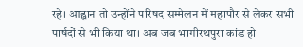रहे। आह्वान तो उन्होंने परिषद सम्मेलन में महापौर से लेकर सभी पार्षदों से भी किया था। अब जब भागीरथपुरा कांड हो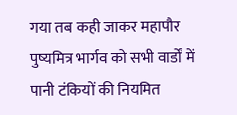गया तब कही जाकर महापौर पुष्यमित्र भार्गव को सभी वार्डों में पानी टंकियों की नियमित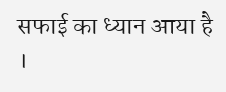सफाई का ध्यान आया है ।